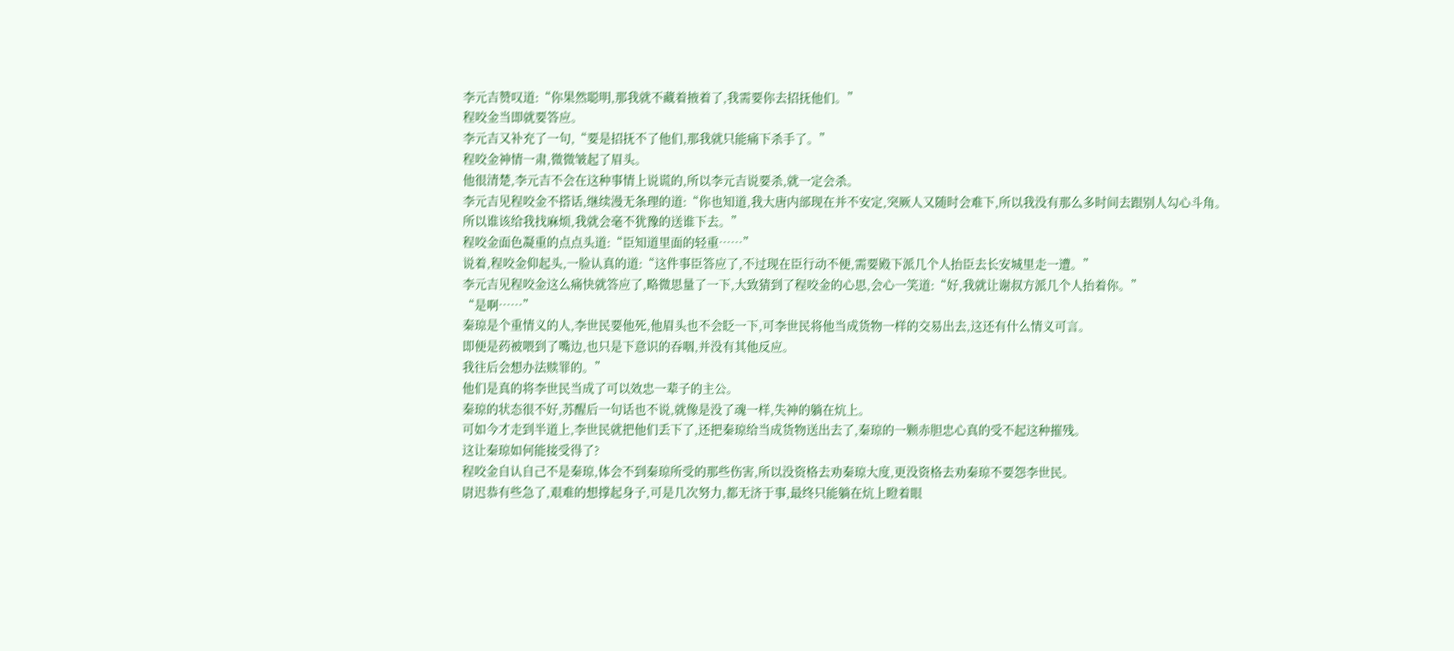李元吉赞叹道:“你果然聪明,那我就不藏着掖着了,我需要你去招抚他们。”
程咬金当即就要答应。
李元吉又补充了一句,“要是招抚不了他们,那我就只能痛下杀手了。”
程咬金神情一肃,微微皱起了眉头。
他很清楚,李元吉不会在这种事情上说谎的,所以李元吉说要杀,就一定会杀。
李元吉见程咬金不搭话,继续漫无条理的道:“你也知道,我大唐内部现在并不安定,突厥人又随时会难下,所以我没有那么多时间去跟别人勾心斗角。
所以谁该给我找麻烦,我就会毫不犹豫的送谁下去。”
程咬金面色凝重的点点头道:“臣知道里面的轻重……”
说着,程咬金仰起头,一脸认真的道:“这件事臣答应了,不过现在臣行动不便,需要殿下派几个人抬臣去长安城里走一遭。”
李元吉见程咬金这么痛快就答应了,略微思量了一下,大致猜到了程咬金的心思,会心一笑道:“好,我就让谢叔方派几个人抬着你。”
“是啊……”
秦琼是个重情义的人,李世民要他死,他眉头也不会眨一下,可李世民将他当成货物一样的交易出去,这还有什么情义可言。
即便是药被喂到了嘴边,也只是下意识的吞咽,并没有其他反应。
我往后会想办法赎罪的。”
他们是真的将李世民当成了可以效忠一辈子的主公。
秦琼的状态很不好,苏醒后一句话也不说,就像是没了魂一样,失神的躺在炕上。
可如今才走到半道上,李世民就把他们丢下了,还把秦琼给当成货物送出去了,秦琼的一颗赤胆忠心真的受不起这种摧残。
这让秦琼如何能接受得了?
程咬金自认自己不是秦琼,体会不到秦琼所受的那些伤害,所以没资格去劝秦琼大度,更没资格去劝秦琼不要怨李世民。
尉迟恭有些急了,艰难的想撑起身子,可是几次努力,都无济于事,最终只能躺在炕上瞪着眼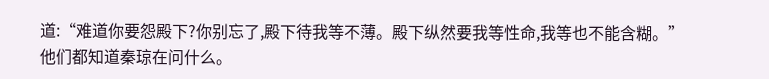道:“难道你要怨殿下?你别忘了,殿下待我等不薄。殿下纵然要我等性命,我等也不能含糊。”
他们都知道秦琼在问什么。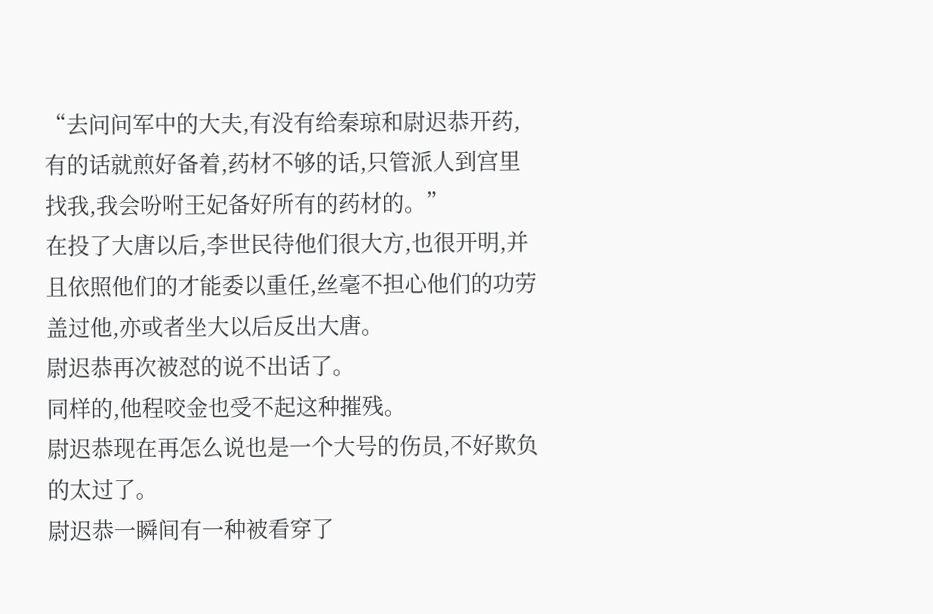“去问问军中的大夫,有没有给秦琼和尉迟恭开药,有的话就煎好备着,药材不够的话,只管派人到宫里找我,我会吩咐王妃备好所有的药材的。”
在投了大唐以后,李世民待他们很大方,也很开明,并且依照他们的才能委以重任,丝毫不担心他们的功劳盖过他,亦或者坐大以后反出大唐。
尉迟恭再次被怼的说不出话了。
同样的,他程咬金也受不起这种摧残。
尉迟恭现在再怎么说也是一个大号的伤员,不好欺负的太过了。
尉迟恭一瞬间有一种被看穿了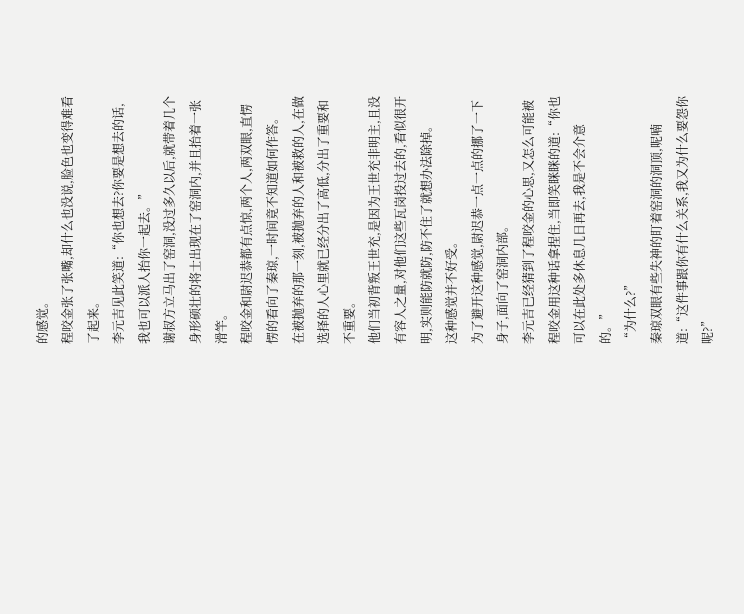的感觉。
程咬金张了张嘴,却什么也没说,脸色也变得难看了起来。
李元吉见此笑道:“你也想去?你要是想去的话,我也可以派人抬你一起去。”
谢叔方立马出了窑洞,没过多久以后,就带着几个身形硕壮的将士出现在了窑洞内,并且抬着一张滑竿。
程咬金和尉迟恭都有点惊,两个人,两双眼,直愣愣的看向了秦琼,一时间竟不知道如何作答。
在被抛弃的那一刻,被抛弃的人和被救的人,在做选择的人心里就已经分出了高低,分出了重要和不重要。
他们当初背叛王世充,是因为王世充非明主,且没有容人之量,对他们这些瓦岗投过去的,看似很开明,实则能防就防,防不住了就想办法除掉。
这种感觉并不好受。
为了避开这种感觉,尉迟恭一点一点的挪了一下身子,面向了窑洞内部。
李元吉已经猜到了程咬金的心思,又怎么可能被程咬金用这种话拿捏住,当即笑眯眯的道:“你也可以在此处多休息几日再去,我是不会介意的。”
“为什么?”
秦琼双眼有些失神的盯着窑洞的洞顶,呢喃道:“这件事跟你有什么关系,我又为什么要怨你呢?”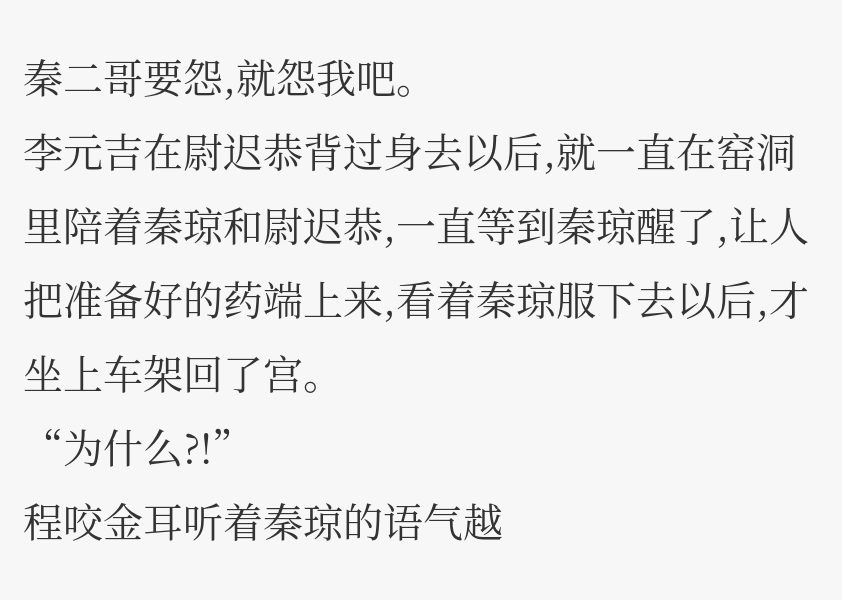秦二哥要怨,就怨我吧。
李元吉在尉迟恭背过身去以后,就一直在窑洞里陪着秦琼和尉迟恭,一直等到秦琼醒了,让人把准备好的药端上来,看着秦琼服下去以后,才坐上车架回了宫。
“为什么?!”
程咬金耳听着秦琼的语气越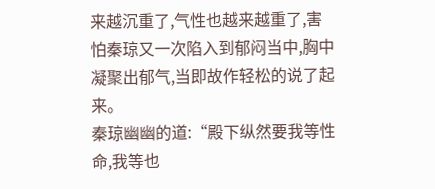来越沉重了,气性也越来越重了,害怕秦琼又一次陷入到郁闷当中,胸中凝聚出郁气,当即故作轻松的说了起来。
秦琼幽幽的道:“殿下纵然要我等性命,我等也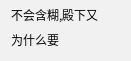不会含糊,殿下又为什么要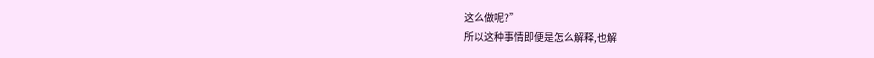这么做呢?”
所以这种事情即便是怎么解释,也解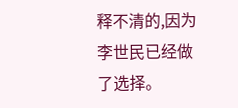释不清的,因为李世民已经做了选择。